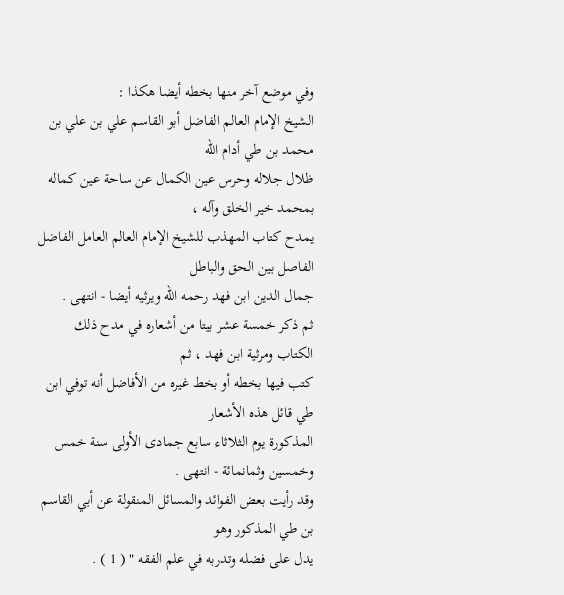وفي موضع آخر منها بخطه أيضا هكذا :
الشيخ الإمام العالم الفاضل أبو القاسم علي بن علي بن محمد بن طي أدام الله
ظلال جلاله وحرس عين الكمال عن ساحة عين كماله بمحمد خير الخلق وآله ،
يمدح كتاب المهذب للشيخ الإمام العالم العامل الفاضل الفاصل بين الحق والباطل
جمال الدين ابن فهد رحمه الله ويرثيه أيضا - انتهى .
ثم ذكر خمسة عشر بيتا من أشعاره في مدح ذلك الكتاب ومرثية ابن فهد ، ثم
كتب فيها بخطه أو بخط غيره من الأفاضل أنه توفي ابن طي قائل هذه الأشعار
المذكورة يوم الثلاثاء سابع جمادى الأولى سنة خمس وخمسين وثمانمائة - انتهى .
وقد رأيت بعض الفوائد والمسائل المنقولة عن أبي القاسم بن طي المذكور وهو
يدل على فضله وتدربه في علم الفقه " ( 1 ) .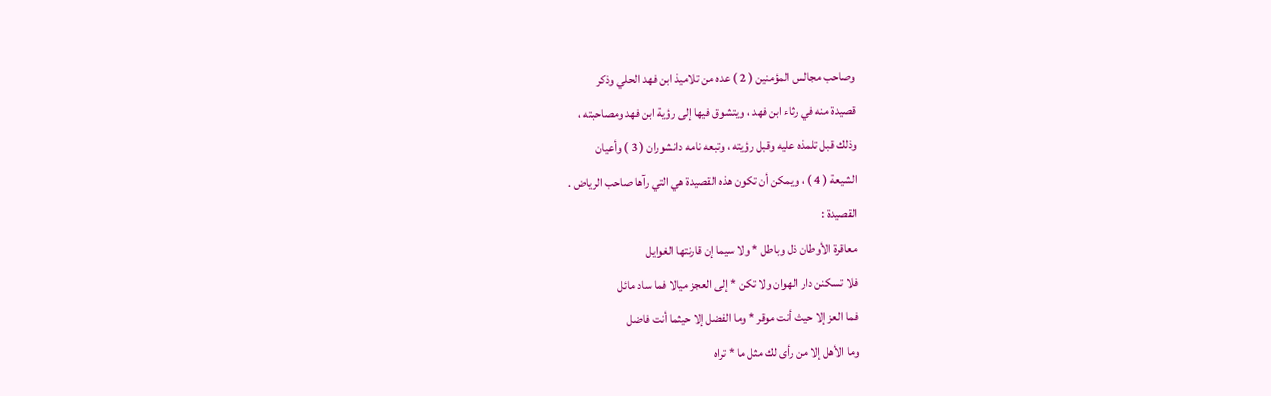وصاحب مجالس المؤمنين ( 2 ) عده من تلاميذ ابن فهد الحلي وذكر
قصيدة منه في رثاء ابن فهد ، ويتشوق فيها إلى رؤية ابن فهد ومصاحبته ،
وذلك قبل تلمذه عليه وقبل رؤيته ، وتبعه نامه دانشوران ( 3 ) وأعيان
الشيعة ( 4 ) ، ويمكن أن تكون هذه القصيدة هي التي رآها صاحب الرياض .
القصيدة :
معاقرة الأوطان ذل وباطل * ولا سيما إن قارنتها الغوايل
فلا تسكنن دار الهوان ولا تكن * إلى العجز ميالا فما ساد مائل
فما العز إلا حيث أنت موقر * وما الفضل إلا حيثما أنت فاضل
وما الأهل إلا من رأى لك مثل ما * تراه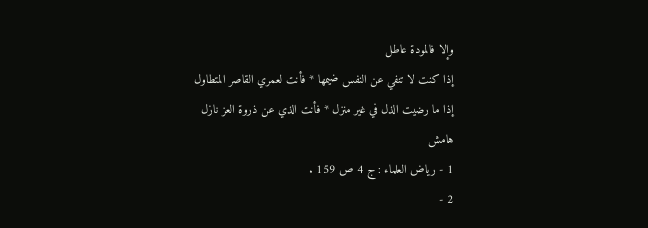وإلا فالمودة عاطل
إذا كنت لا تنفي عن النفس ضيمها * فأنت لعمري القاصر المتطاول
إذا ما رضيت الذل في غير منزل * فأنت الذي عن ذروة العز نازل
هامش
1 - رياض العلماء : ج 4 ص 159 .
2 -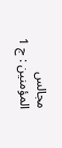مجالس المؤمنين : ج 1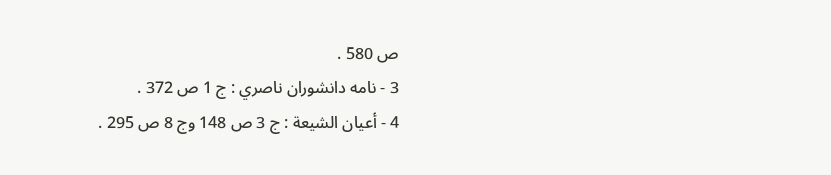ص 580 .
3 - نامه دانشوران ناصري : ج 1 ص 372 .
4 - أعيان الشيعة : ج 3 ص 148 وج 8 ص 295 .